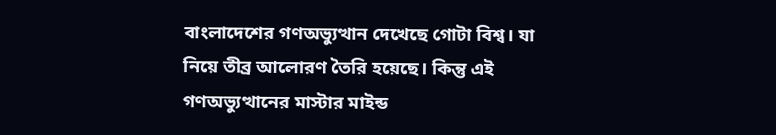বাংলাদেশের গণঅভ্যুত্থান দেখেছে গোটা বিশ্ব। যা নিয়ে তীব্র আলোরণ তৈরি হয়েছে। কিন্তু এই গণঅভ্যুত্থানের মাস্টার মাইন্ড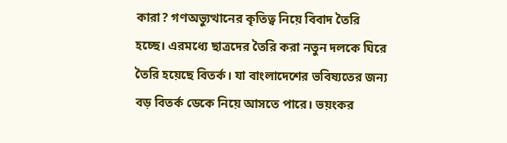কারা? গণঅভ্যুত্থানের কৃতিত্ব নিয়ে বিবাদ তৈরি হচ্ছে। এরমধ্যে ছাত্রদের তৈরি করা নতুন দলকে ঘিরে তৈরি হয়েছে বিতর্ক। যা বাংলাদেশের ভবিষ্যতের জন্য বড় বিতর্ক ডেকে নিয়ে আসতে পারে। ভয়ংকর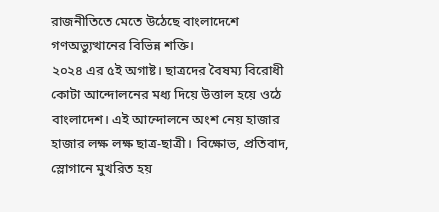রাজনীতিতে মেতে উঠেছে বাংলাদেশে গণঅভ্যুত্থানের বিভিন্ন শক্তি।
২০২৪ এর ৫ই অগাষ্ট। ছাত্রদের বৈষম্য বিরোধী কোটা আন্দোলনের মধ্য দিয়ে উত্তাল হয়ে ওঠে বাংলাদেশ। এই আন্দোলনে অংশ নেয় হাজার হাজার লক্ষ লক্ষ ছাত্র-ছাত্রী। বিক্ষোভ, প্রতিবাদ, স্লোগানে মুখরিত হয়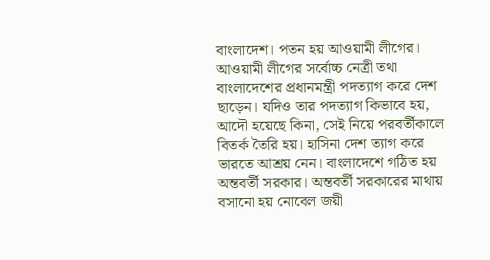বাংলাদেশ। পতন হয় আওয়ামী লীগের। আওয়ামী লীগের সর্বোচ্চ নেত্রী তথা বাংলাদেশের প্রধানমন্ত্রী পদত্যাগ করে দেশ ছাড়েন। যদিও তার পদত্যাগ কিভাবে হয়, আদৌ হয়েছে কিনা, সেই নিয়ে পরবর্তীকালে বিতর্ক তৈরি হয়। হাসিনা দেশ ত্যাগ করে ভারতে আশ্রয় নেন। বাংলাদেশে গঠিত হয় অন্তবর্তী সরকার। অন্তবর্তী সরকারের মাথায় বসানো হয় নোবেল জয়ী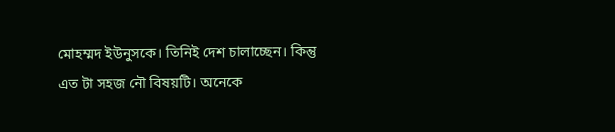মোহম্মদ ইউনুসকে। তিনিই দেশ চালাচ্ছেন। কিন্তু এত টা সহজ নৌ বিষয়টি। অনেকে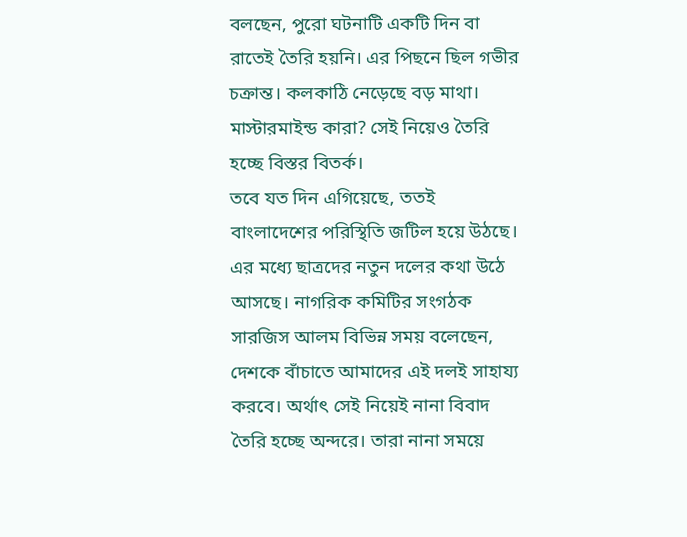বলছেন, পুরো ঘটনাটি একটি দিন বা রাতেই তৈরি হয়নি। এর পিছনে ছিল গভীর চক্রান্ত। কলকাঠি নেড়েছে বড় মাথা। মাস্টারমাইন্ড কারা? সেই নিয়েও তৈরি হচ্ছে বিস্তর বিতর্ক।
তবে যত দিন এগিয়েছে, ততই বাংলাদেশের পরিস্থিতি জটিল হয়ে উঠছে। এর মধ্যে ছাত্রদের নতুন দলের কথা উঠে আসছে। নাগরিক কমিটির সংগঠক সারজিস আলম বিভিন্ন সময় বলেছেন, দেশকে বাঁচাতে আমাদের এই দলই সাহায্য করবে। অর্থাৎ সেই নিয়েই নানা বিবাদ তৈরি হচ্ছে অন্দরে। তারা নানা সময়ে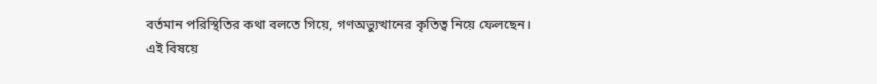বর্তমান পরিস্থিতির কথা বলতে গিয়ে, গণঅভ্যুত্থানের কৃতিত্ব নিয়ে ফেলছেন।
এই বিষয়ে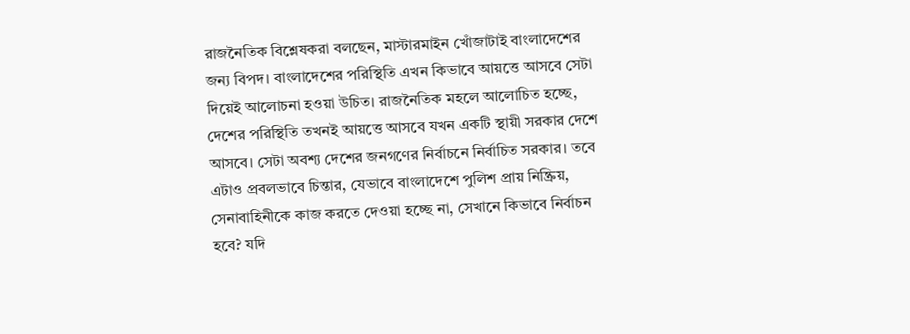রাজনৈতিক বিশ্লেষকরা বলছেন, মাস্টারমাইন খোঁজাটাই বাংলাদেশের জন্য বিপদ। বাংলাদেশের পরিস্থিতি এখন কিভাবে আয়ত্তে আসবে সেটা দিয়েই আলোচনা হওয়া উচিত। রাজনৈতিক মহলে আলোচিত হচ্ছে, দেশের পরিস্থিতি তখনই আয়ত্তে আসবে যখন একটি স্থায়ী সরকার দেশে আসবে। সেটা অবশ্য দেশের জনগণের নির্বাচনে নির্বাচিত সরকার। তবে এটাও প্রবলভাবে চিন্তার, যেভাবে বাংলাদেশে পুলিশ প্রায় নিষ্ক্রিয়, সেনাবাহিনীকে কাজ করতে দেওয়া হচ্ছে না, সেখানে কিভাবে নির্বাচন হবে? যদি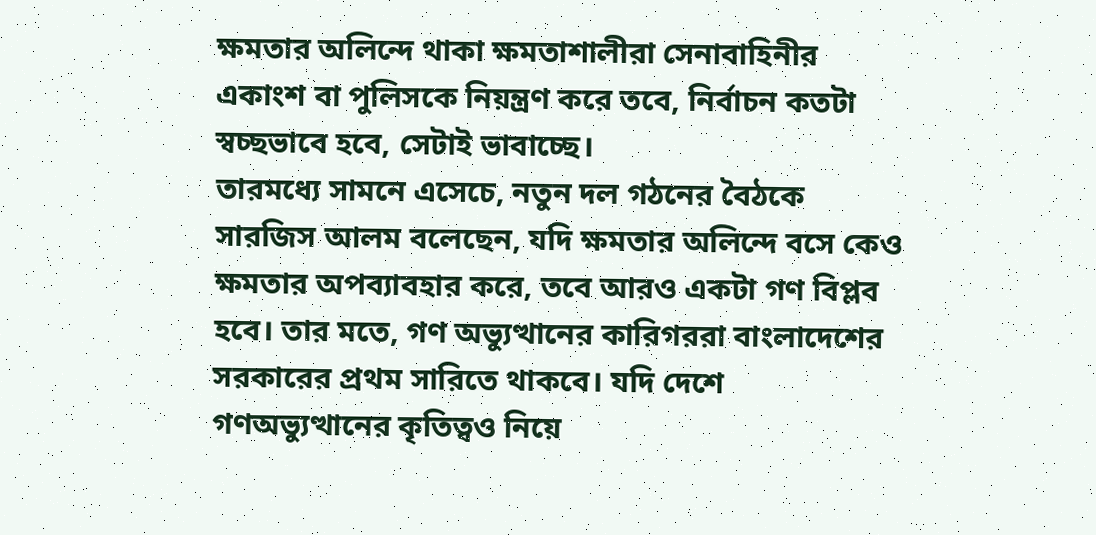ক্ষমতার অলিন্দে থাকা ক্ষমতাশালীরা সেনাবাহিনীর একাংশ বা পুলিসকে নিয়ন্ত্রণ করে তবে, নির্বাচন কতটা স্বচ্ছভাবে হবে, সেটাই ভাবাচ্ছে।
তারমধ্যে সামনে এসেচে, নতুন দল গঠনের বৈঠকে সারজিস আলম বলেছেন, যদি ক্ষমতার অলিন্দে বসে কেও ক্ষমতার অপব্যাবহার করে, তবে আরও একটা গণ বিপ্লব হবে। তার মতে, গণ অভ্যুত্থানের কারিগররা বাংলাদেশের সরকারের প্রথম সারিতে থাকবে। যদি দেশে গণঅভ্যুত্থানের কৃতিত্বও নিয়ে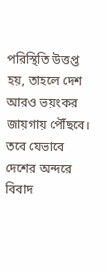পরিস্থিতি উত্তপ্ত হয়, তাহলে দেশ আরও ভয়ংকর জায়গায় পৌঁছবে।
তবে যেভাবে দেশের অন্দরে বিবাদ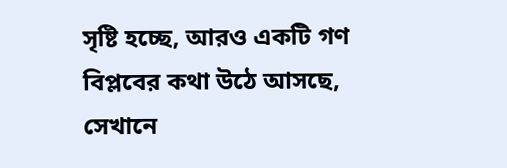সৃষ্টি হচ্ছে, আরও একটি গণ বিপ্লবের কথা উঠে আসছে, সেখানে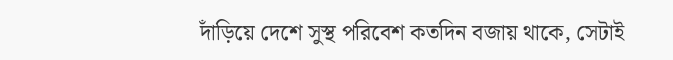দাঁড়িয়ে দেশে সুস্থ পরিবেশ কতদিন বজায় থাকে, সেটাই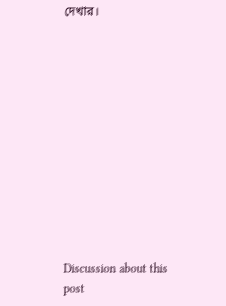দেখার।












Discussion about this post